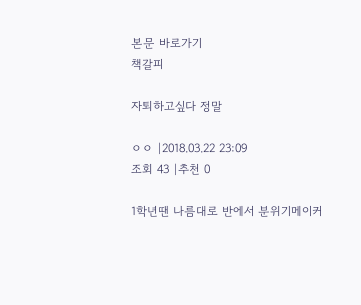본문 바로가기
책갈피

자퇴하고싶다 정말

ㅇㅇ |2018.03.22 23:09
조회 43 |추천 0

1학년땐 나름대로 반에서 분위기메이커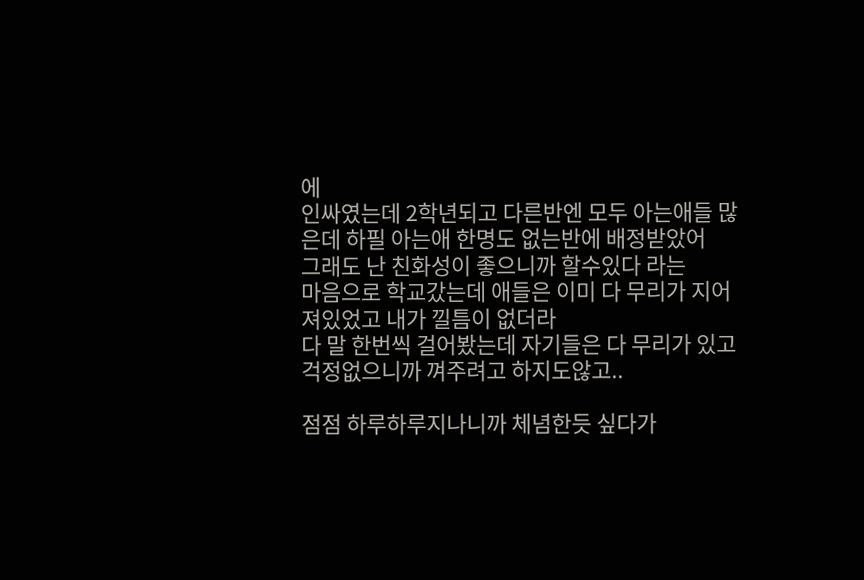에
인싸였는데 2학년되고 다른반엔 모두 아는애들 많은데 하필 아는애 한명도 없는반에 배정받았어
그래도 난 친화성이 좋으니까 할수있다 라는
마음으로 학교갔는데 애들은 이미 다 무리가 지어져있었고 내가 낄틈이 없더라
다 말 한번씩 걸어봤는데 자기들은 다 무리가 있고 걱정없으니까 껴주려고 하지도않고..

점점 하루하루지나니까 체념한듯 싶다가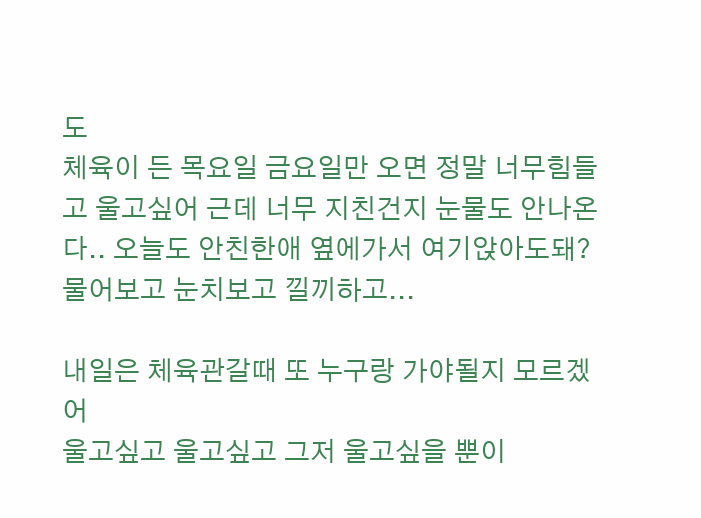도
체육이 든 목요일 금요일만 오면 정말 너무힘들고 울고싶어 근데 너무 지친건지 눈물도 안나온다.. 오늘도 안친한애 옆에가서 여기앉아도돼? 물어보고 눈치보고 낄끼하고...

내일은 체육관갈때 또 누구랑 가야될지 모르겠어
울고싶고 울고싶고 그저 울고싶을 뿐이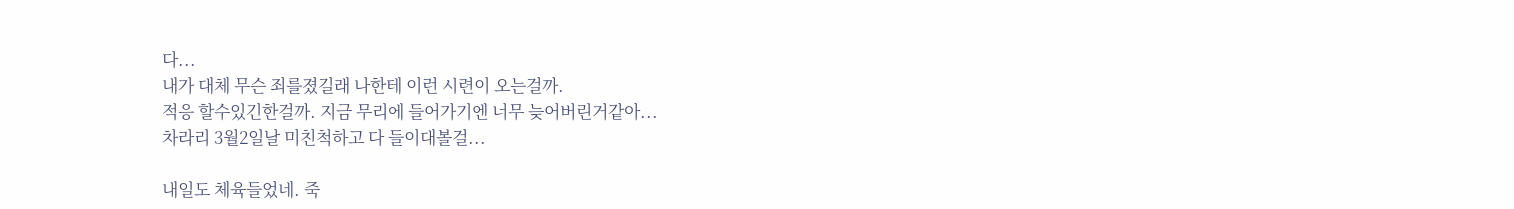다...
내가 대체 무슨 죄를졌길래 나한테 이런 시련이 오는걸까.
적응 할수있긴한걸까. 지금 무리에 들어가기엔 너무 늦어버린거같아...
차라리 3월2일날 미친척하고 다 들이대볼걸...

내일도 체육들었네. 죽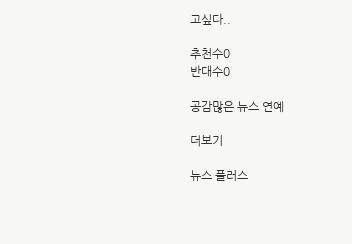고싶다..

추천수0
반대수0

공감많은 뉴스 연예

더보기

뉴스 플러스